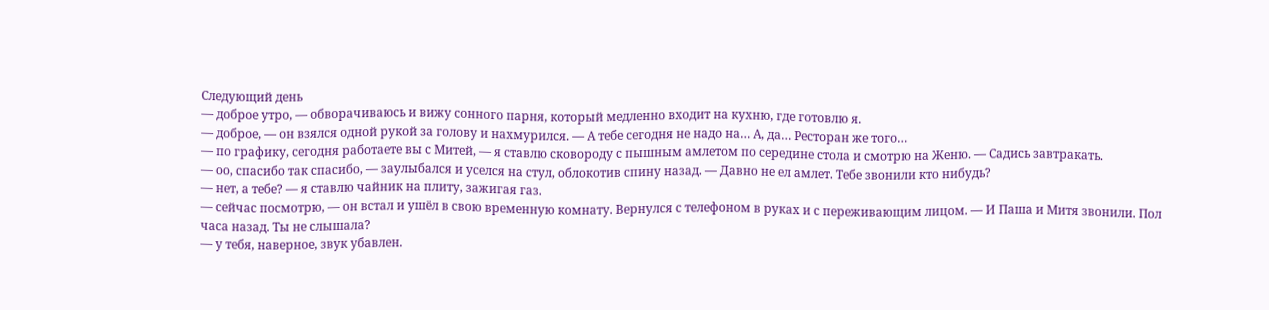Следующий день
— доброе утро, — обворачиваюсь и вижу сонного парня, который медленно входит на кухню, где готовлю я.
— доброе, — он взялся одной рукой за голову и нахмурился. — А тебе сегодня не надо на… А, да… Ресторан же того…
— по графику, сегодня работаете вы с Митей, — я ставлю сковороду с пышным амлетом по середине стола и смотрю на Женю. — Садись завтракать.
— оо, спасибо так спасибо, — заулыбался и уселся на стул, облокотив спину назад. — Давно не ел амлет. Тебе звонили кто нибудь?
— нет, а тебе? — я ставлю чайник на плиту, зажигая газ.
— сейчас посмотрю, — он встал и ушёл в свою временную комнату. Вернулся с телефоном в руках и с переживающим лицом. — И Паша и Митя звонили. Пол часа назад. Ты не слышала?
— у тебя, наверное, звук убавлен.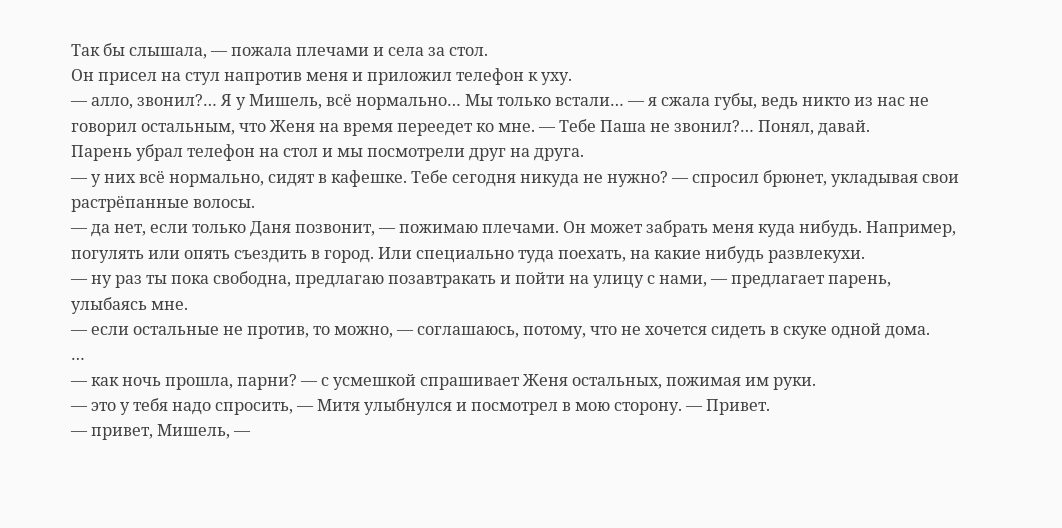Так бы слышала, — пожала плечами и села за стол.
Он присел на стул напротив меня и приложил телефон к уху.
— алло, звонил?… Я у Мишель, всё нормально… Мы только встали… — я сжала губы, ведь никто из нас не говорил остальным, что Женя на время переедет ко мне. — Тебе Паша не звонил?… Понял, давай.
Парень убрал телефон на стол и мы посмотрели друг на друга.
— у них всё нормально, сидят в кафешке. Тебе сегодня никуда не нужно? — спросил брюнет, укладывая свои растрёпанные волосы.
— да нет, если только Даня позвонит, — пожимаю плечами. Он может забрать меня куда нибудь. Например, погулять или опять съездить в город. Или специально туда поехать, на какие нибудь развлекухи.
— ну раз ты пока свободна, предлагаю позавтракать и пойти на улицу с нами, — предлагает парень, улыбаясь мне.
— если остальные не против, то можно, — соглашаюсь, потому, что не хочется сидеть в скуке одной дома.
…
— как ночь прошла, парни? — с усмешкой спрашивает Женя остальных, пожимая им руки.
— это у тебя надо спросить, — Митя улыбнулся и посмотрел в мою сторону. — Привет.
— привет, Мишель, —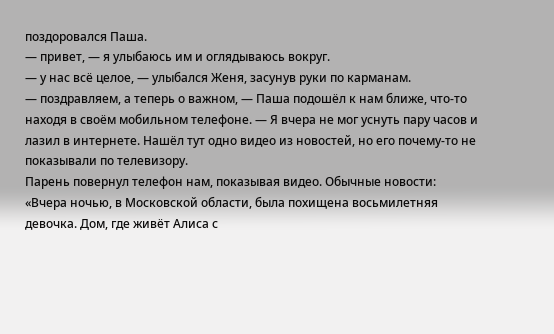поздоровался Паша.
— привет, — я улыбаюсь им и оглядываюсь вокруг.
— у нас всё целое, — улыбался Женя, засунув руки по карманам.
— поздравляем, а теперь о важном, — Паша подошёл к нам ближе, что-то находя в своём мобильном телефоне. — Я вчера не мог уснуть пару часов и лазил в интернете. Нашёл тут одно видео из новостей, но его почему-то не показывали по телевизору.
Парень повернул телефон нам, показывая видео. Обычные новости:
«Вчера ночью, в Московской области, была похищена восьмилетняя девочка. Дом, где живёт Алиса с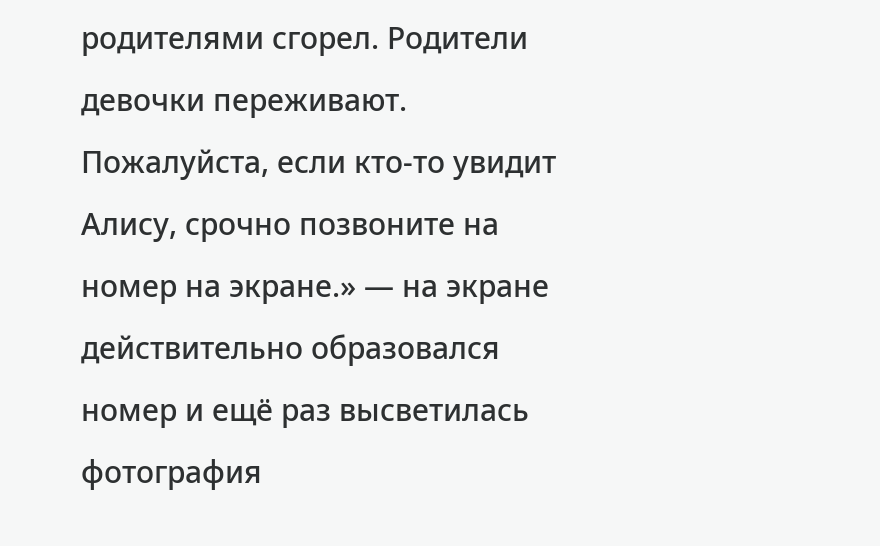родителями сгорел. Родители девочки переживают. Пожалуйста, если кто-то увидит Алису, срочно позвоните на номер на экране.» — на экране действительно образовался номер и ещё раз высветилась фотография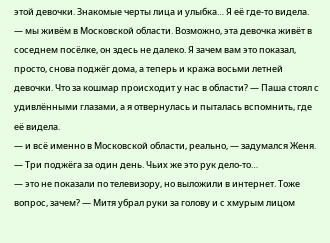этой девочки. Знакомые черты лица и улыбка… Я её где-то видела.
— мы живём в Московской области. Возможно, эта девочка живёт в соседнем посёлке, он здесь не далеко. Я зачем вам это показал, просто, снова поджёг дома, а теперь и кража восьми летней девочки. Что за кошмар происходит у нас в области? — Паша стоял с удивлёнными глазами, а я отвернулась и пыталась вспомнить, где её видела.
— и всё именно в Московской области, реально, — задумался Женя. — Три поджёга за один день. Чьих же это рук дело-то…
— это не показали по телевизору, но выложили в интернет. Тоже вопрос, зачем? — Митя убрал руки за голову и с хмурым лицом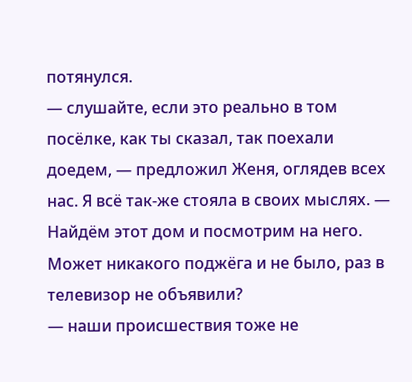потянулся.
— слушайте, если это реально в том посёлке, как ты сказал, так поехали доедем, — предложил Женя, оглядев всех нас. Я всё так-же стояла в своих мыслях. — Найдём этот дом и посмотрим на него. Может никакого поджёга и не было, раз в телевизор не объявили?
— наши происшествия тоже не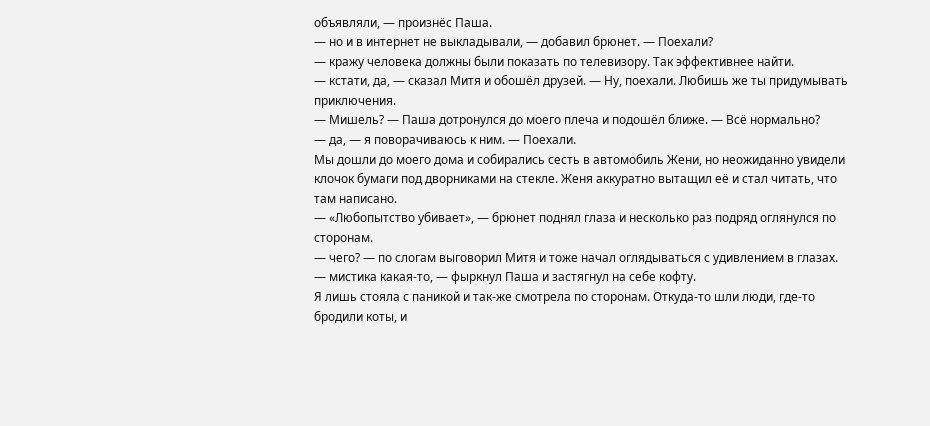объявляли, — произнёс Паша.
— но и в интернет не выкладывали, — добавил брюнет. — Поехали?
— кражу человека должны были показать по телевизору. Так эффективнее найти.
— кстати, да, — сказал Митя и обошёл друзей. — Ну, поехали. Любишь же ты придумывать приключения.
— Мишель? — Паша дотронулся до моего плеча и подошёл ближе. — Всё нормально?
— да, — я поворачиваюсь к ним. — Поехали.
Мы дошли до моего дома и собирались сесть в автомобиль Жени, но неожиданно увидели клочок бумаги под дворниками на стекле. Женя аккуратно вытащил её и стал читать, что там написано.
— «Любопытство убивает», — брюнет поднял глаза и несколько раз подряд оглянулся по сторонам.
— чего? — по слогам выговорил Митя и тоже начал оглядываться с удивлением в глазах.
— мистика какая-то, — фыркнул Паша и застягнул на себе кофту.
Я лишь стояла с паникой и так-же смотрела по сторонам. Откуда-то шли люди, где-то бродили коты, и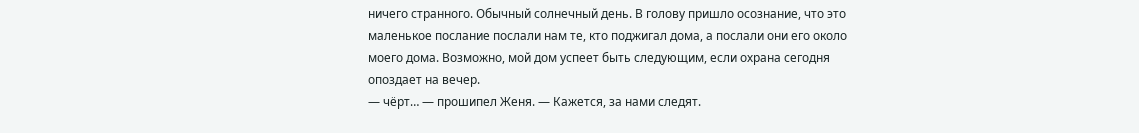ничего странного. Обычный солнечный день. В голову пришло осознание, что это маленькое послание послали нам те, кто поджигал дома, а послали они его около моего дома. Возможно, мой дом успеет быть следующим, если охрана сегодня опоздает на вечер.
— чёрт… — прошипел Женя. — Кажется, за нами следят.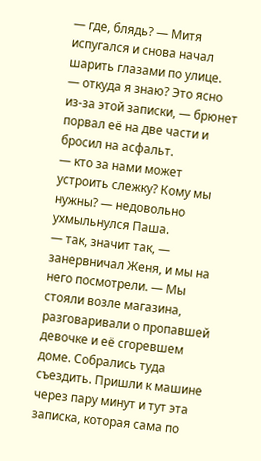— где, блядь? — Митя испугался и снова начал шарить глазами по улице.
— откуда я знаю? Это ясно из-за этой записки, — брюнет порвал её на две части и бросил на асфальт.
— кто за нами может устроить слежку? Кому мы нужны? — недовольно ухмыльнулся Паша.
— так, значит так, — занервничал Женя, и мы на него посмотрели. — Мы стояли возле магазина, разговаривали о пропавшей девочке и её сгоревшем доме. Собрались туда съездить. Пришли к машине через пару минут и тут эта записка, которая сама по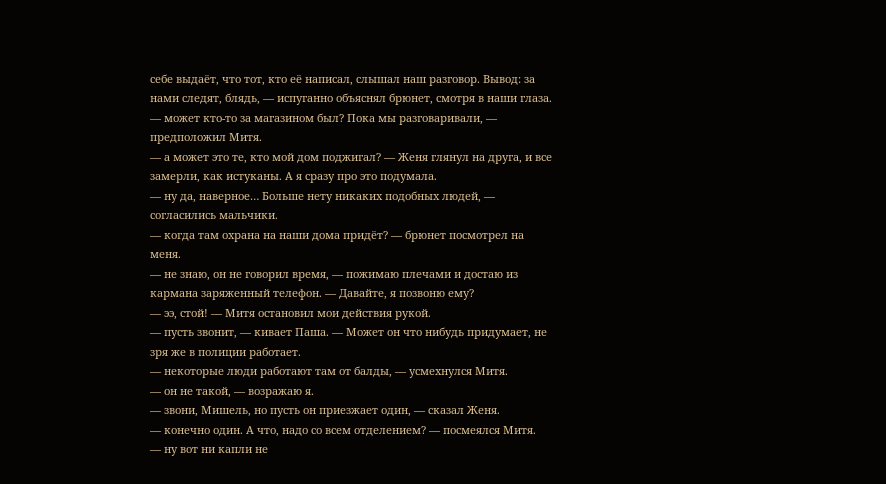себе выдаёт, что тот, кто её написал, слышал наш разговор. Вывод: за нами следят, блядь, — испуганно объяснял брюнет, смотря в наши глаза.
— может кто-то за магазином был? Пока мы разговаривали, — предположил Митя.
— а может это те, кто мой дом поджигал? — Женя глянул на друга, и все замерли, как истуканы. А я сразу про это подумала.
— ну да, наверное… Больше нету никаких подобных людей, — согласились мальчики.
— когда там охрана на наши дома придёт? — брюнет посмотрел на меня.
— не знаю, он не говорил время, — пожимаю плечами и достаю из кармана заряженный телефон. — Давайте, я позвоню ему?
— ээ, стой! — Митя остановил мои действия рукой.
— пусть звонит, — кивает Паша. — Может он что нибудь придумает, не зря же в полиции работает.
— некоторые люди работают там от балды, — усмехнулся Митя.
— он не такой, — возражаю я.
— звони, Мишель, но пусть он приезжает один, — сказал Женя.
— конечно один. А что, надо со всем отделением? — посмеялся Митя.
— ну вот ни капли не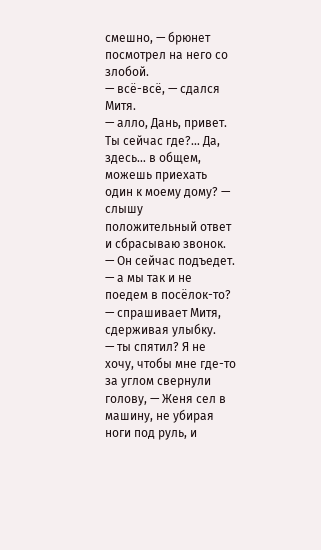смешно, — брюнет посмотрел на него со злобой.
— всё-всё, — сдался Митя.
— алло, Дань, привет. Ты сейчас где?… Да, здесь… в общем, можешь приехать один к моему дому? — слышу положительный ответ и сбрасываю звонок. — Он сейчас подъедет.
— а мы так и не поедем в посёлок-то? — спрашивает Митя, сдерживая улыбку.
— ты спятил? Я не хочу, чтобы мне где-то за углом свернули голову, — Женя сел в машину, не убирая ноги под руль, и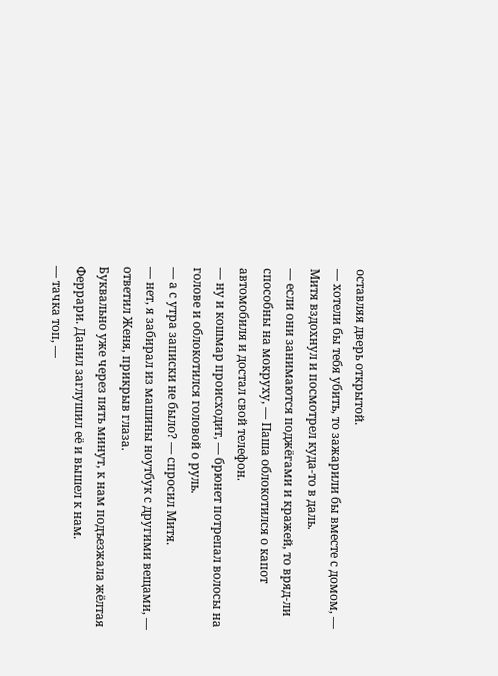оставляя дверь открытой.
— хотели бы тебя убить, то зажарили бы вместе с домом, — Митя вздохнул и посмотрел куда-то в даль.
— если они занимаются поджёгами и кражей, то вряд-ли способны на мокруху, — Паша облокотился о капот автомобиля и достал свой телефон.
— ну и кошмар происходит, — брюнет потрепал волосы на голове и облокотился головой о руль.
— а с утра записки не было? — спросил Митя.
— нет, я забирал из машины ноутбук с другими вещами, — ответил Женя, прикрыв глаза.
Буквально уже через пять минут, к нам подъезжала жёлтая Феррари. Данил заглушил её и вышел к нам.
— тачка топ, —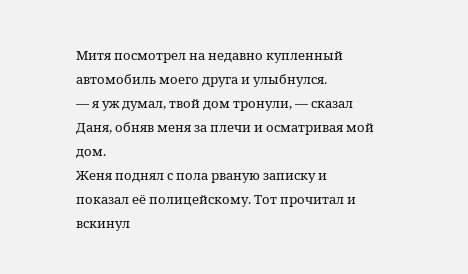Митя посмотрел на недавно купленный автомобиль моего друга и улыбнулся.
— я уж думал, твой дом тронули, — сказал Даня, обняв меня за плечи и осматривая мой дом.
Женя поднял с пола рваную записку и показал её полицейскому. Тот прочитал и вскинул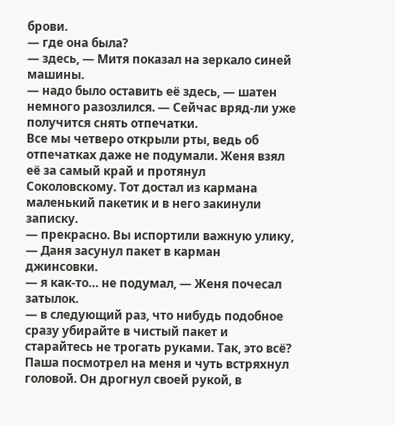брови.
— где она была?
— здесь, — Митя показал на зеркало синей машины.
— надо было оставить её здесь, — шатен немного разозлился. — Сейчас вряд-ли уже получится снять отпечатки.
Все мы четверо открыли рты, ведь об отпечатках даже не подумали. Женя взял её за самый край и протянул Соколовскому. Тот достал из кармана маленький пакетик и в него закинули записку.
— прекрасно. Вы испортили важную улику, — Даня засунул пакет в карман джинсовки.
— я как-то… не подумал, — Женя почесал затылок.
— в следующий раз, что нибудь подобное сразу убирайте в чистый пакет и старайтесь не трогать руками. Так, это всё?
Паша посмотрел на меня и чуть встряхнул головой. Он дрогнул своей рукой, в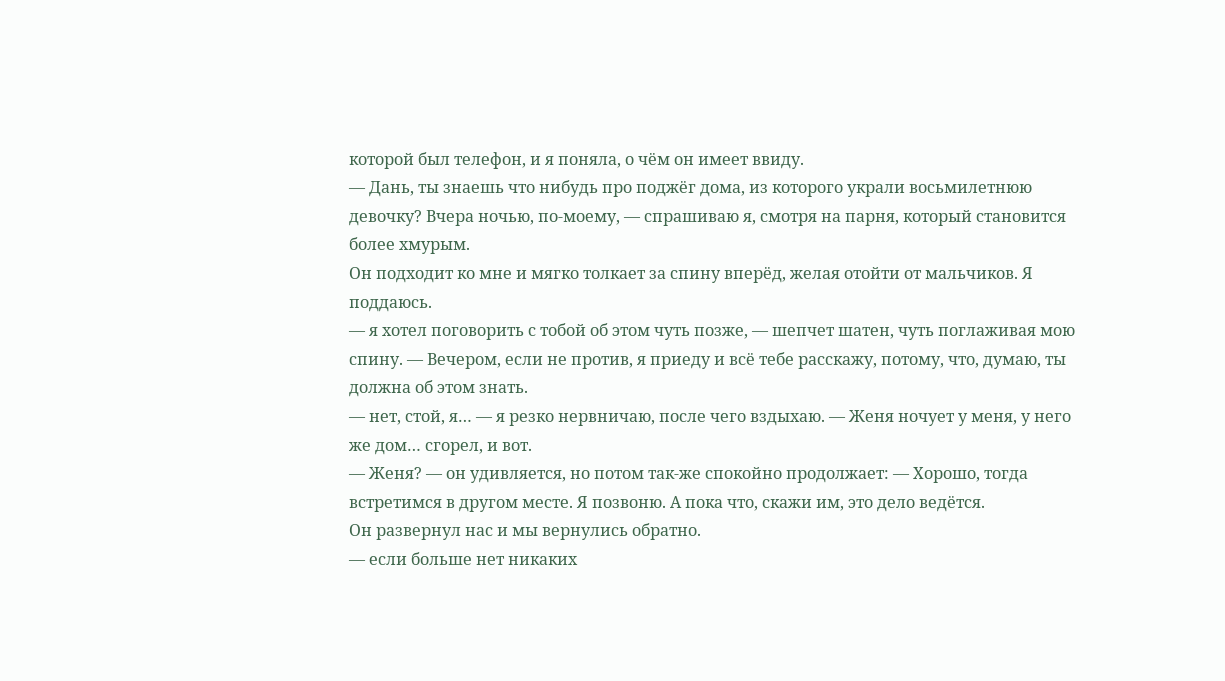которой был телефон, и я поняла, о чём он имеет ввиду.
— Дань, ты знаешь что нибудь про поджёг дома, из которого украли восьмилетнюю девочку? Вчера ночью, по-моему, — спрашиваю я, смотря на парня, который становится более хмурым.
Он подходит ко мне и мягко толкает за спину вперёд, желая отойти от мальчиков. Я поддаюсь.
— я хотел поговорить с тобой об этом чуть позже, — шепчет шатен, чуть поглаживая мою спину. — Вечером, если не против, я приеду и всё тебе расскажу, потому, что, думаю, ты должна об этом знать.
— нет, стой, я… — я резко нервничаю, после чего вздыхаю. — Женя ночует у меня, у него же дом… сгорел, и вот.
— Женя? — он удивляется, но потом так-же спокойно продолжает: — Хорошо, тогда встретимся в другом месте. Я позвоню. А пока что, скажи им, это дело ведётся.
Он развернул нас и мы вернулись обратно.
— если больше нет никаких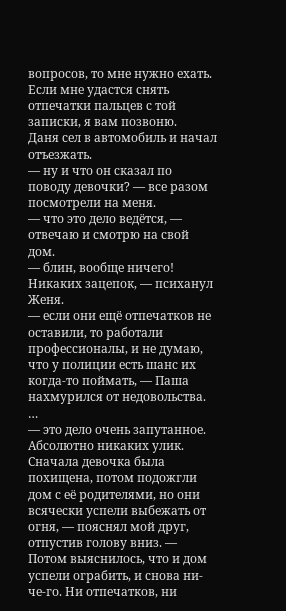вопросов, то мне нужно ехать. Если мне удастся снять отпечатки пальцев с той записки, я вам позвоню.
Даня сел в автомобиль и начал отъезжать.
— ну и что он сказал по поводу девочки? — все разом посмотрели на меня.
— что это дело ведётся, — отвечаю и смотрю на свой дом.
— блин, вообще ничего! Никаких зацепок, — психанул Женя.
— если они ещё отпечатков не оставили, то работали профессионалы, и не думаю, что у полиции есть шанс их когда-то поймать, — Паша нахмурился от недовольства.
…
— это дело очень запутанное. Абсолютно никаких улик. Сначала девочка была похищена, потом подожгли дом с её родителями, но они всячески успели выбежать от огня, — пояснял мой друг, отпустив голову вниз. — Потом выяснилось, что и дом успели ограбить, и снова ни-че-го. Ни отпечатков, ни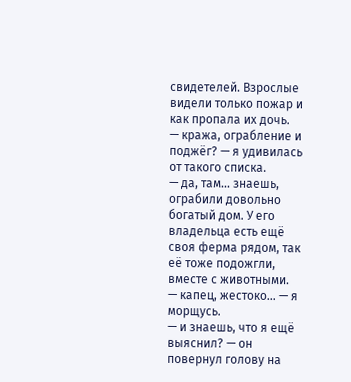свидетелей. Взрослые видели только пожар и как пропала их дочь.
— кража, ограбление и поджёг? — я удивилась от такого списка.
— да, там… знаешь, ограбили довольно богатый дом. У его владельца есть ещё своя ферма рядом, так её тоже подожгли, вместе с животными.
— капец, жестоко… — я морщусь.
— и знаешь, что я ещё выяснил? — он повернул голову на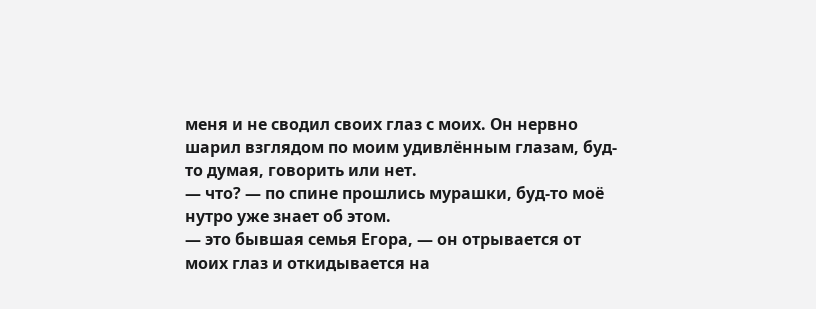меня и не сводил своих глаз с моих. Он нервно шарил взглядом по моим удивлённым глазам, буд-то думая, говорить или нет.
— что? — по спине прошлись мурашки, буд-то моё нутро уже знает об этом.
— это бывшая семья Егора, — он отрывается от моих глаз и откидывается на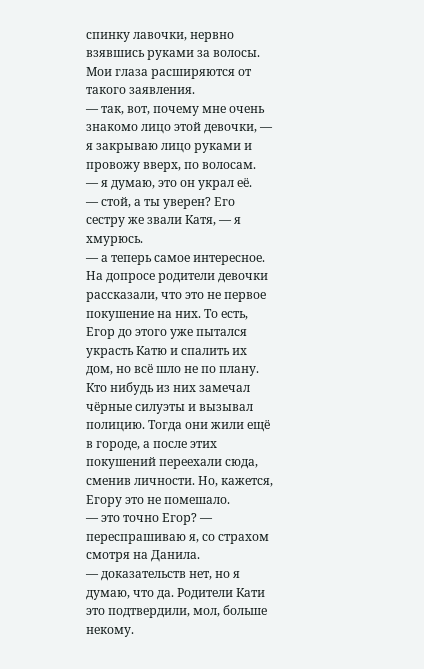спинку лавочки, нервно взявшись руками за волосы.
Мои глаза расширяются от такого заявления.
— так, вот, почему мне очень знакомо лицо этой девочки, — я закрываю лицо руками и провожу вверх, по волосам.
— я думаю, это он украл её.
— стой, а ты уверен? Его сестру же звали Катя, — я хмурюсь.
— а теперь самое интересное. На допросе родители девочки рассказали, что это не первое покушение на них. То есть, Егор до этого уже пытался украсть Катю и спалить их дом, но всё шло не по плану. Кто нибудь из них замечал чёрные силуэты и вызывал полицию. Тогда они жили ещё в городе, а после этих покушений переехали сюда, сменив личности. Но, кажется, Егору это не помешало.
— это точно Егор? — переспрашиваю я, со страхом смотря на Данила.
— доказательств нет, но я думаю, что да. Родители Кати это подтвердили, мол, больше некому.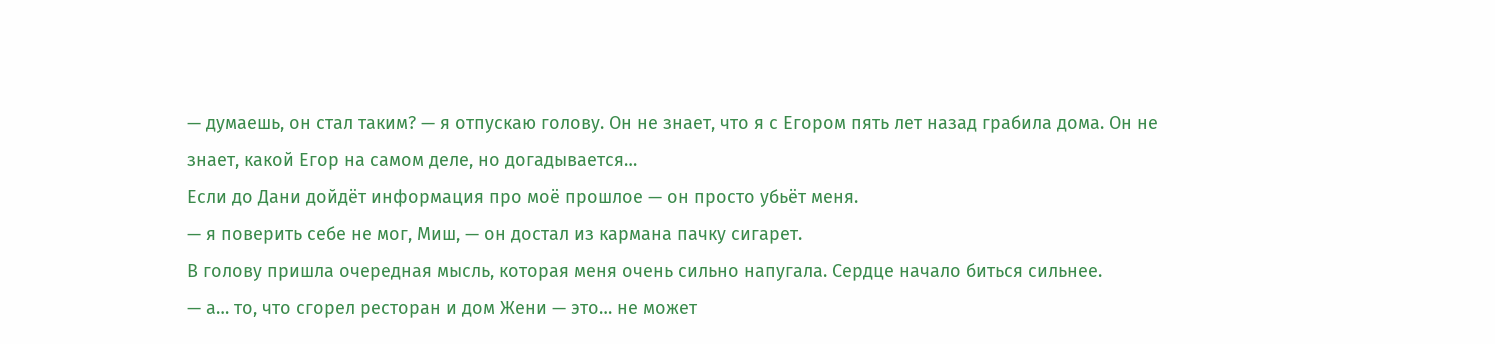— думаешь, он стал таким? — я отпускаю голову. Он не знает, что я с Егором пять лет назад грабила дома. Он не знает, какой Егор на самом деле, но догадывается…
Если до Дани дойдёт информация про моё прошлое — он просто убьёт меня.
— я поверить себе не мог, Миш, — он достал из кармана пачку сигарет.
В голову пришла очередная мысль, которая меня очень сильно напугала. Сердце начало биться сильнее.
— а… то, что сгорел ресторан и дом Жени — это… не может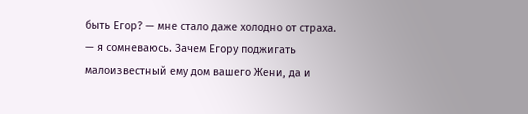быть Егор? — мне стало даже холодно от страха.
— я сомневаюсь. Зачем Егору поджигать малоизвестный ему дом вашего Жени, да и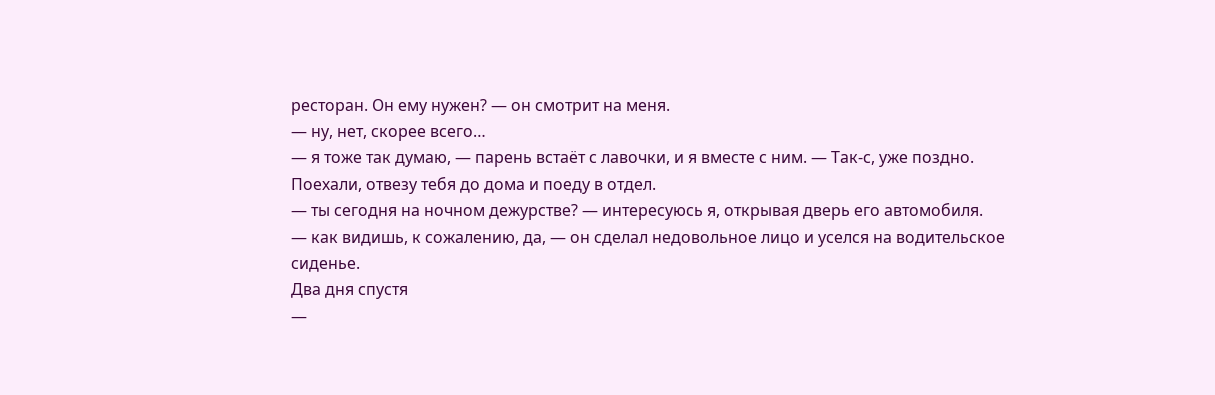ресторан. Он ему нужен? — он смотрит на меня.
— ну, нет, скорее всего…
— я тоже так думаю, — парень встаёт с лавочки, и я вместе с ним. — Так-с, уже поздно. Поехали, отвезу тебя до дома и поеду в отдел.
— ты сегодня на ночном дежурстве? — интересуюсь я, открывая дверь его автомобиля.
— как видишь, к сожалению, да, — он сделал недовольное лицо и уселся на водительское сиденье.
Два дня спустя
—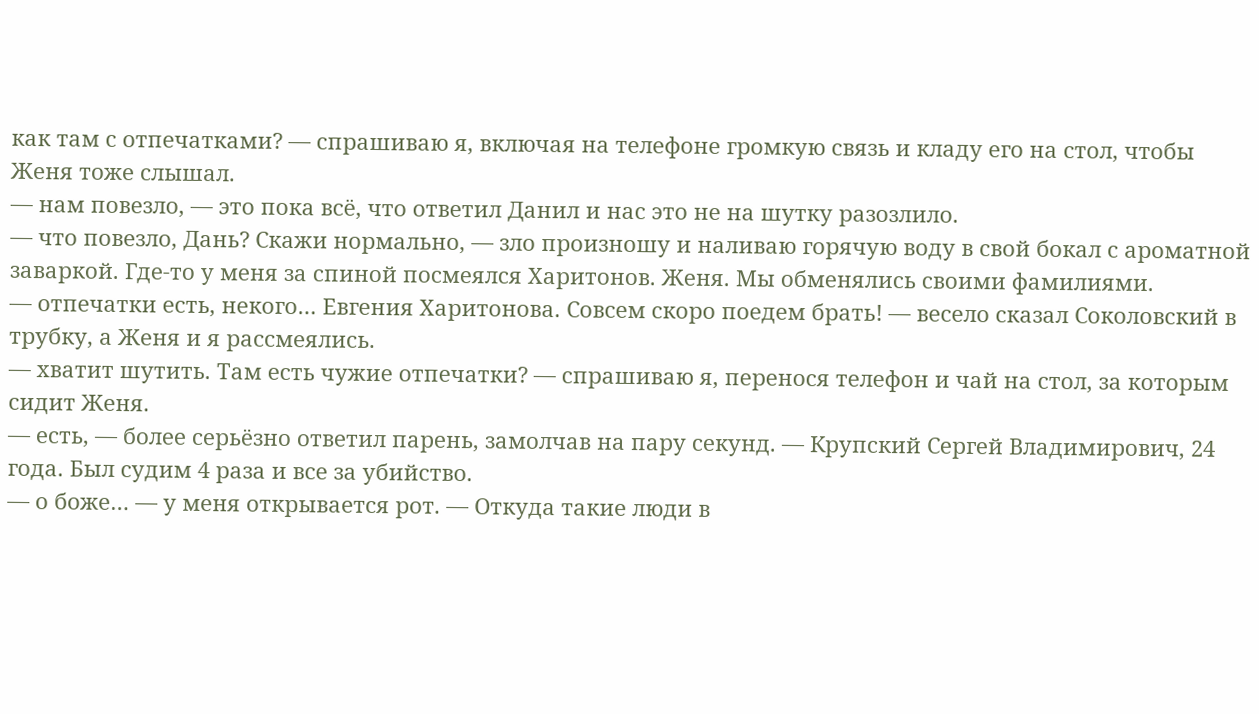как там с отпечатками? — спрашиваю я, включая на телефоне громкую связь и кладу его на стол, чтобы Женя тоже слышал.
— нам повезло, — это пока всё, что ответил Данил и нас это не на шутку разозлило.
— что повезло, Дань? Скажи нормально, — зло произношу и наливаю горячую воду в свой бокал с ароматной заваркой. Где-то у меня за спиной посмеялся Харитонов. Женя. Мы обменялись своими фамилиями.
— отпечатки есть, некого… Евгения Харитонова. Совсем скоро поедем брать! — весело сказал Соколовский в трубку, а Женя и я рассмеялись.
— хватит шутить. Там есть чужие отпечатки? — спрашиваю я, перенося телефон и чай на стол, за которым сидит Женя.
— есть, — более серьёзно ответил парень, замолчав на пару секунд. — Крупский Сергей Владимирович, 24 года. Был судим 4 раза и все за убийство.
— о боже… — у меня открывается рот. — Откуда такие люди в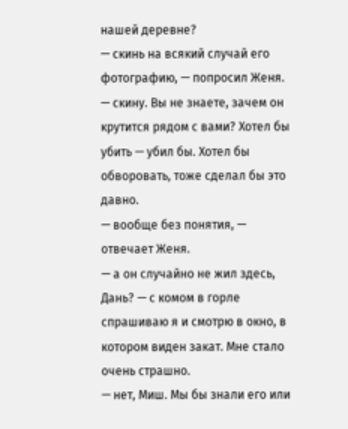нашей деревне?
— скинь на всякий случай его фотографию, — попросил Женя.
— скину. Вы не знаете, зачем он крутится рядом с вами? Хотел бы убить — убил бы. Хотел бы обворовать, тоже сделал бы это давно.
— вообще без понятия, — отвечает Женя.
— а он случайно не жил здесь, Дань? — с комом в горле спрашиваю я и смотрю в окно, в котором виден закат. Мне стало очень страшно.
— нет, Миш. Мы бы знали его или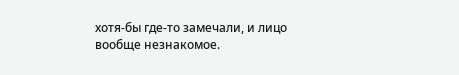хотя-бы где-то замечали, и лицо вообще незнакомое.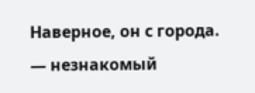Наверное, он с города.
— незнакомый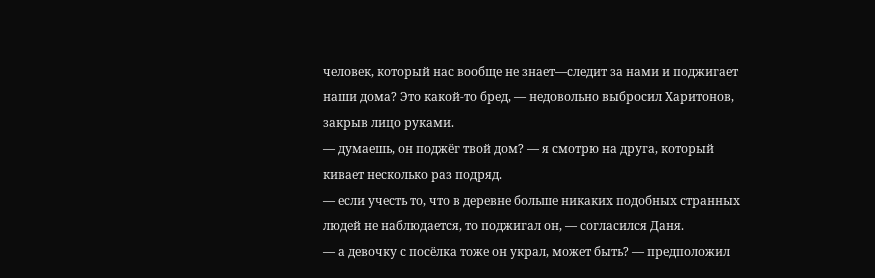человек, который нас вообще не знает—следит за нами и поджигает наши дома? Это какой-то бред, — недовольно выбросил Харитонов, закрыв лицо руками.
— думаешь, он поджёг твой дом? — я смотрю на друга, который кивает несколько раз подряд.
— если учесть то, что в деревне больше никаких подобных странных людей не наблюдается, то поджигал он, — согласился Даня.
— а девочку с посёлка тоже он украл, может быть? — предположил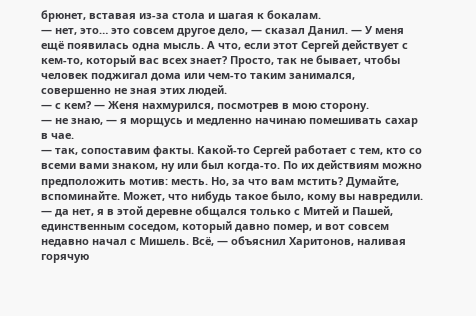брюнет, вставая из-за стола и шагая к бокалам.
— нет, это… это совсем другое дело, — сказал Данил. — У меня ещё появилась одна мысль. А что, если этот Сергей действует с кем-то, который вас всех знает? Просто, так не бывает, чтобы человек поджигал дома или чем-то таким занимался, совершенно не зная этих людей.
— с кем? — Женя нахмурился, посмотрев в мою сторону.
— не знаю, — я морщусь и медленно начинаю помешивать сахар в чае.
— так, сопоставим факты. Какой-то Сергей работает с тем, кто со всеми вами знаком, ну или был когда-то. По их действиям можно предположить мотив: месть. Но, за что вам мстить? Думайте, вспоминайте. Может, что нибудь такое было, кому вы навредили.
— да нет, я в этой деревне общался только с Митей и Пашей, единственным соседом, который давно помер, и вот совсем недавно начал с Мишель. Всё, — объяснил Харитонов, наливая горячую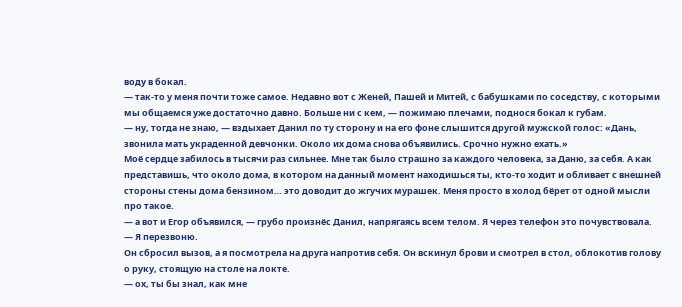воду в бокал.
— так-то у меня почти тоже самое. Недавно вот с Женей, Пашей и Митей, с бабушками по соседству, с которыми мы общаемся уже достаточно давно. Больше ни с кем, — пожимаю плечами, поднося бокал к губам.
— ну, тогда не знаю, — вздыхает Данил по ту сторону и на его фоне слышится другой мужской голос: «Дань, звонила мать украденной девчонки. Около их дома снова объявились. Срочно нужно ехать.»
Моё сердце забилось в тысячи раз сильнее. Мне так было страшно за каждого человека, за Даню, за себя. А как представишь, что около дома, в котором на данный момент находишься ты, кто-то ходит и обливает с внешней стороны стены дома бензином… это доводит до жгучих мурашек. Меня просто в холод бёрет от одной мысли про такое.
— а вот и Егор объявился, — грубо произнёс Данил, напрягаясь всем телом. Я через телефон это почувствовала. — Я перезвоню.
Он сбросил вызов, а я посмотрела на друга напротив себя. Он вскинул брови и смотрел в стол, облокотив голову о руку, стоящую на столе на локте.
— ох, ты бы знал, как мне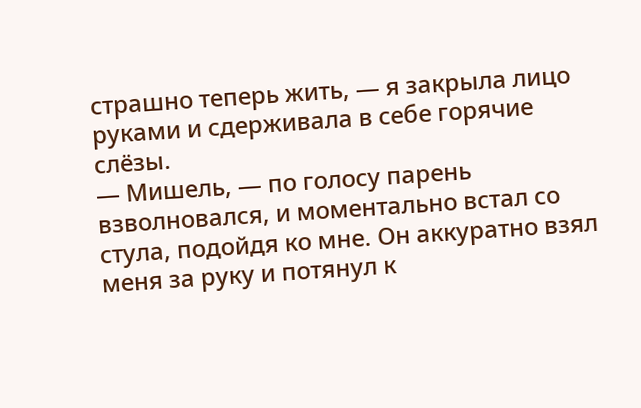страшно теперь жить, — я закрыла лицо руками и сдерживала в себе горячие слёзы.
— Мишель, — по голосу парень взволновался, и моментально встал со стула, подойдя ко мне. Он аккуратно взял меня за руку и потянул к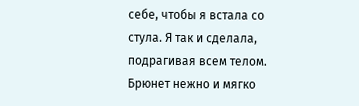себе, чтобы я встала со стула. Я так и сделала, подрагивая всем телом. Брюнет нежно и мягко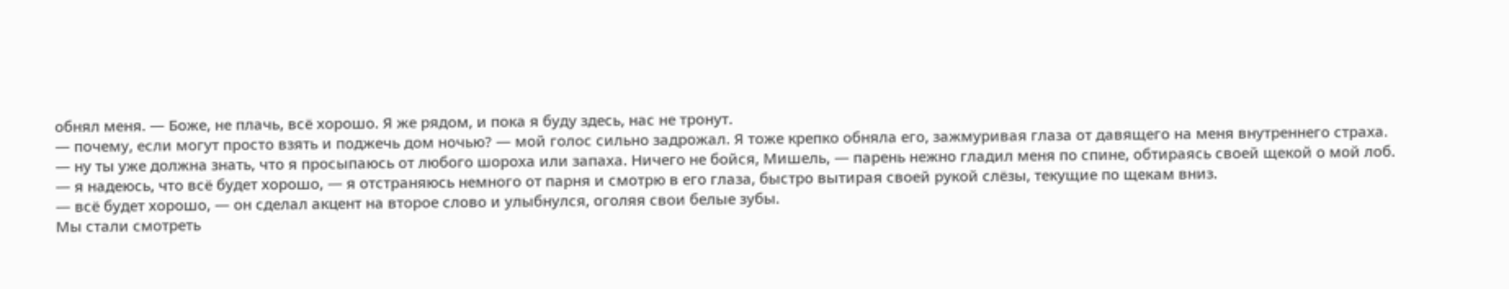обнял меня. — Боже, не плачь, всё хорошо. Я же рядом, и пока я буду здесь, нас не тронут.
— почему, если могут просто взять и поджечь дом ночью? — мой голос сильно задрожал. Я тоже крепко обняла его, зажмуривая глаза от давящего на меня внутреннего страха.
— ну ты уже должна знать, что я просыпаюсь от любого шороха или запаха. Ничего не бойся, Мишель, — парень нежно гладил меня по спине, обтираясь своей щекой о мой лоб.
— я надеюсь, что всё будет хорошо, — я отстраняюсь немного от парня и смотрю в его глаза, быстро вытирая своей рукой слёзы, текущие по щекам вниз.
— всё будет хорошо, — он сделал акцент на второе слово и улыбнулся, оголяя свои белые зубы.
Мы стали смотреть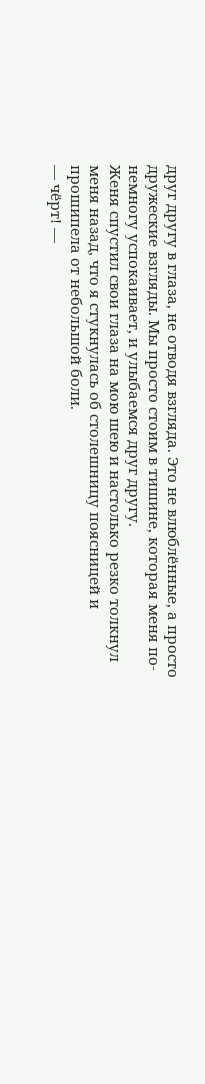друг другу в глаза, не отводя взгляда. Это не влюблённые, а просто дружеские взгляды. Мы просто стоим в тишине, которая меня по-немногу успокаивает, и улыбаемся друг другу.
Женя спустил свои глаза на мою шею и настолько резко толкнул меня назад, что я стукнулась об столешницу поясницей и прошипела от небольшой боли.
— чёрт! —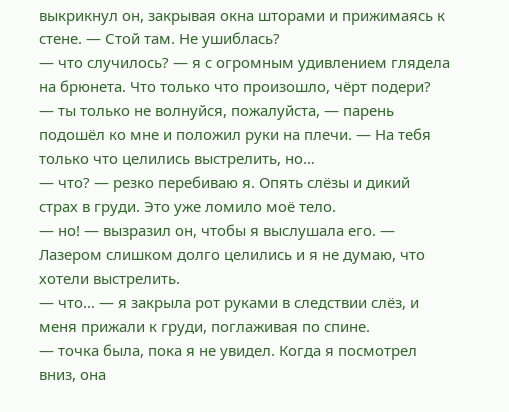выкрикнул он, закрывая окна шторами и прижимаясь к стене. — Стой там. Не ушиблась?
— что случилось? — я с огромным удивлением глядела на брюнета. Что только что произошло, чёрт подери?
— ты только не волнуйся, пожалуйста, — парень подошёл ко мне и положил руки на плечи. — На тебя только что целились выстрелить, но…
— что? — резко перебиваю я. Опять слёзы и дикий страх в груди. Это уже ломило моё тело.
— но! — вызразил он, чтобы я выслушала его. — Лазером слишком долго целились и я не думаю, что хотели выстрелить.
— что… — я закрыла рот руками в следствии слёз, и меня прижали к груди, поглаживая по спине.
— точка была, пока я не увидел. Когда я посмотрел вниз, она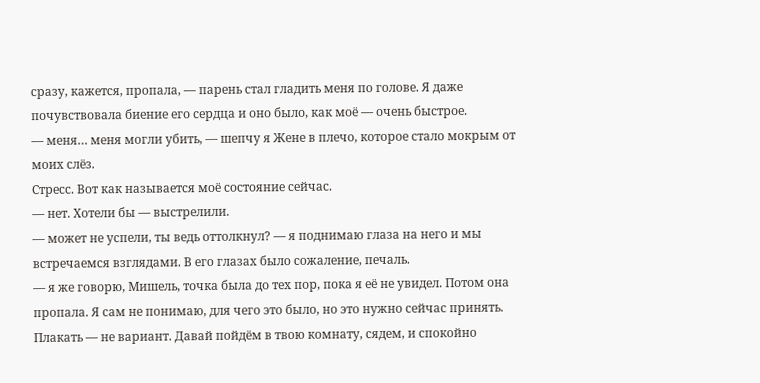сразу, кажется, пропала, — парень стал гладить меня по голове. Я даже почувствовала биение его сердца и оно было, как моё — очень быстрое.
— меня… меня могли убить, — шепчу я Жене в плечо, которое стало мокрым от моих слёз.
Стресс. Вот как называется моё состояние сейчас.
— нет. Хотели бы — выстрелили.
— может не успели, ты ведь оттолкнул? — я поднимаю глаза на него и мы встречаемся взглядами. В его глазах было сожаление, печаль.
— я же говорю, Мишель, точка была до тех пор, пока я её не увидел. Потом она пропала. Я сам не понимаю, для чего это было, но это нужно сейчас принять. Плакать — не вариант. Давай пойдём в твою комнату, сядем, и спокойно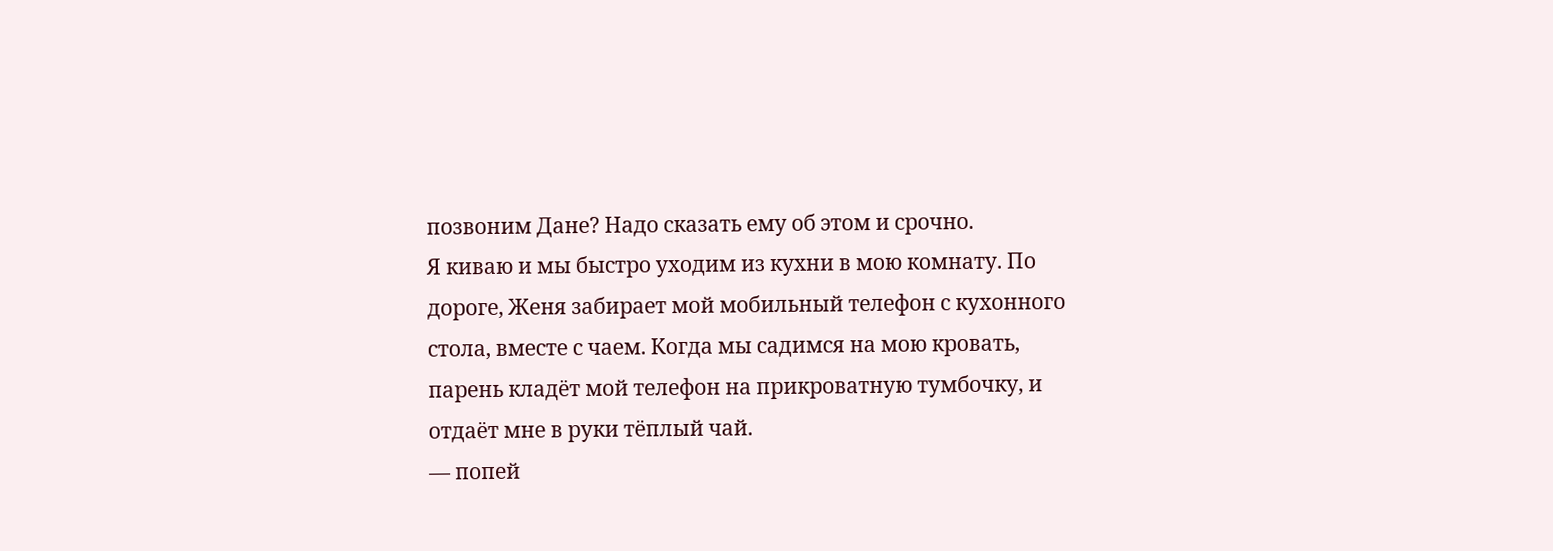позвоним Дане? Надо сказать ему об этом и срочно.
Я киваю и мы быстро уходим из кухни в мою комнату. По дороге, Женя забирает мой мобильный телефон с кухонного стола, вместе с чаем. Когда мы садимся на мою кровать, парень кладёт мой телефон на прикроватную тумбочку, и отдаёт мне в руки тёплый чай.
— попей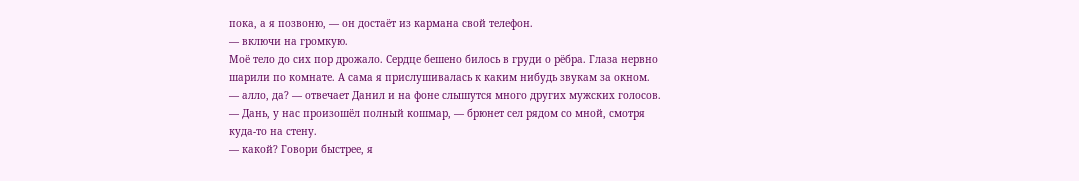пока, а я позвоню, — он достаёт из кармана свой телефон.
— включи на громкую.
Моё тело до сих пор дрожало. Сердце бешено билось в груди о рёбра. Глаза нервно шарили по комнате. А сама я прислушивалась к каким нибудь звукам за окном.
— алло, да? — отвечает Данил и на фоне слышутся много других мужских голосов.
— Дань, у нас произошёл полный кошмар, — брюнет сел рядом со мной, смотря куда-то на стену.
— какой? Говори быстрее, я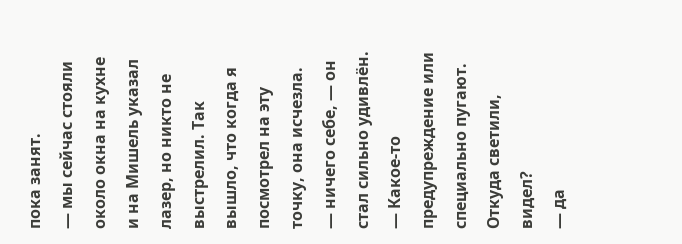пока занят.
— мы сейчас стояли около окна на кухне и на Мишель указал лазер, но никто не выстрелил. Так вышло, что когда я посмотрел на эту точку, она исчезла.
— ничего себе, — он стал сильно удивлён. — Какое-то предупреждение или специально пугают. Откуда светили, видел?
— да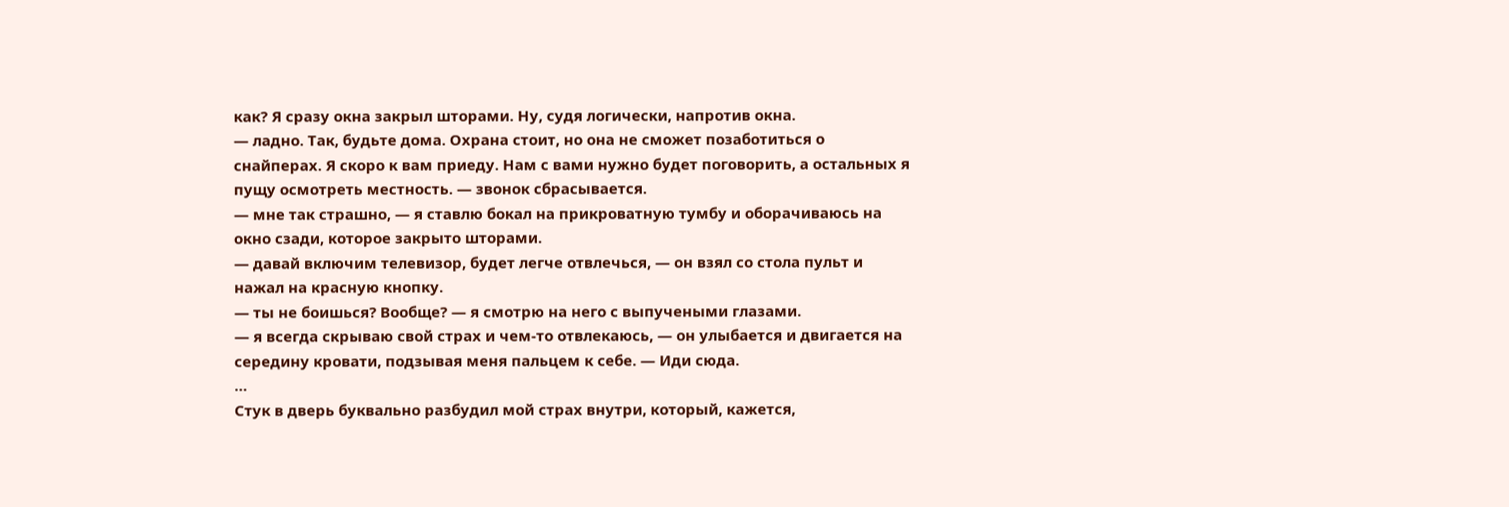как? Я сразу окна закрыл шторами. Ну, судя логически, напротив окна.
— ладно. Так, будьте дома. Охрана стоит, но она не сможет позаботиться о снайперах. Я скоро к вам приеду. Нам с вами нужно будет поговорить, а остальных я пущу осмотреть местность. — звонок сбрасывается.
— мне так страшно, — я ставлю бокал на прикроватную тумбу и оборачиваюсь на окно сзади, которое закрыто шторами.
— давай включим телевизор, будет легче отвлечься, — он взял со стола пульт и нажал на красную кнопку.
— ты не боишься? Вообще? — я смотрю на него с выпучеными глазами.
— я всегда скрываю свой страх и чем-то отвлекаюсь, — он улыбается и двигается на середину кровати, подзывая меня пальцем к себе. — Иди сюда.
…
Стук в дверь буквально разбудил мой страх внутри, который, кажется,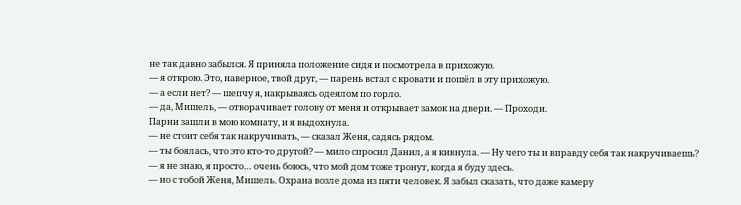не так давно забылся. Я приняла положение сидя и посмотрела в прихожую.
— я открою. Это, наверное, твой друг, — парень встал с кровати и пошёл в эту прихожую.
— а если нет? — шепчу я, накрываясь одеялом по горло.
— да, Мишель, — отворачивает голову от меня и открывает замок на двери. — Проходи.
Парни зашли в мою комнату, и я выдохнула.
— не стоит себя так накручивать, — сказал Женя, садясь рядом.
— ты боялась, что это кто-то другой? — мило спросил Данил, а я кивнула. — Ну чего ты и вправду себя так накручиваешь?
— я не знаю, я просто… очень боюсь, что мой дом тоже тронут, когда я буду здесь.
— но с тобой Женя, Мишель. Охрана возле дома из пяти человек. Я забыл сказать, что даже камеру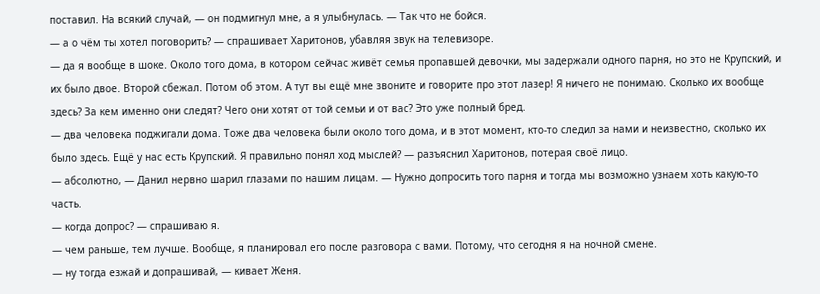поставил. На всякий случай, — он подмигнул мне, а я улыбнулась. — Так что не бойся.
— а о чём ты хотел поговорить? — спрашивает Харитонов, убавляя звук на телевизоре.
— да я вообще в шоке. Около того дома, в котором сейчас живёт семья пропавшей девочки, мы задержали одного парня, но это не Крупский, и их было двое. Второй сбежал. Потом об этом. А тут вы ещё мне звоните и говорите про этот лазер! Я ничего не понимаю. Сколько их вообще здесь? За кем именно они следят? Чего они хотят от той семьи и от вас? Это уже полный бред.
— два человека поджигали дома. Тоже два человека были около того дома, и в этот момент, кто-то следил за нами и неизвестно, сколько их было здесь. Ещё у нас есть Крупский. Я правильно понял ход мыслей? — разъяснил Харитонов, потерая своё лицо.
— абсолютно, — Данил нервно шарил глазами по нашим лицам. — Нужно допросить того парня и тогда мы возможно узнаем хоть какую-то часть.
— когда допрос? — спрашиваю я.
— чем раньше, тем лучше. Вообще, я планировал его после разговора с вами. Потому, что сегодня я на ночной смене.
— ну тогда езжай и допрашивай, — кивает Женя.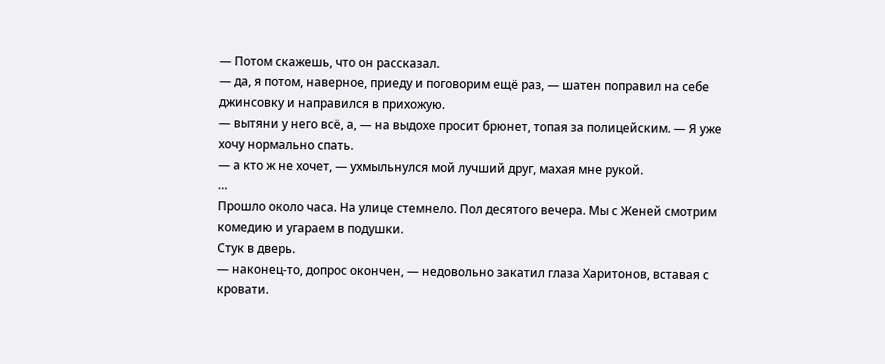— Потом скажешь, что он рассказал.
— да, я потом, наверное, приеду и поговорим ещё раз, — шатен поправил на себе джинсовку и направился в прихожую.
— вытяни у него всё, а, — на выдохе просит брюнет, топая за полицейским. — Я уже хочу нормально спать.
— а кто ж не хочет, — ухмыльнулся мой лучший друг, махая мне рукой.
…
Прошло около часа. На улице стемнело. Пол десятого вечера. Мы с Женей смотрим комедию и угараем в подушки.
Стук в дверь.
— наконец-то, допрос окончен, — недовольно закатил глаза Харитонов, вставая с кровати.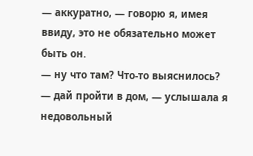— аккуратно, — говорю я, имея ввиду, это не обязательно может быть он.
— ну что там? Что-то выяснилось?
— дай пройти в дом, — услышала я недовольный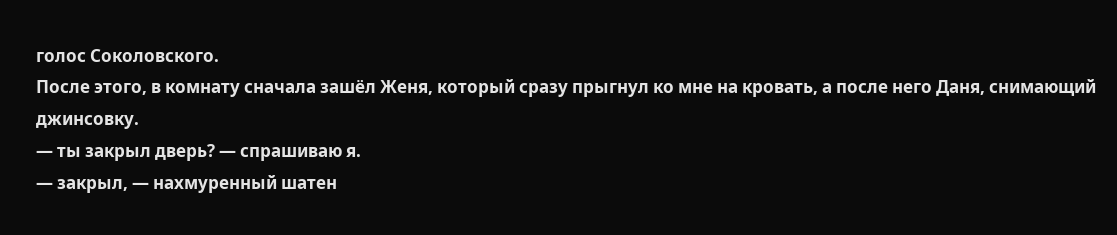голос Соколовского.
После этого, в комнату сначала зашёл Женя, который сразу прыгнул ко мне на кровать, а после него Даня, снимающий джинсовку.
— ты закрыл дверь? — спрашиваю я.
— закрыл, — нахмуренный шатен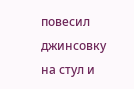повесил джинсовку на стул и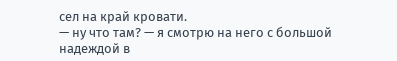сел на край кровати.
— ну что там? — я смотрю на него с большой надеждой в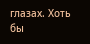глазах. Хоть бы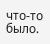что-то было.